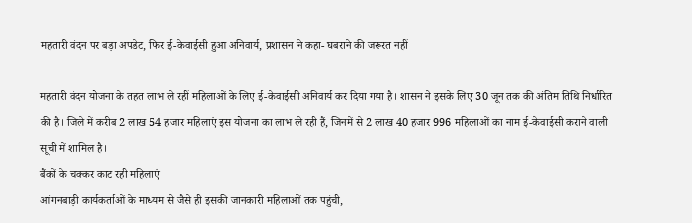महतारी वंदन पर बड़ा अपडेट, फिर ई-केवाईसी हुआ अनिवार्य, प्रशासन ने कहा- घबराने की जरूरत नहीं

महतारी वंदन योजना के तहत लाभ ले रहीं महिलाओं के लिए ई-केवाईसी अनिवार्य कर दिया गया है। शासन ने इसके लिए 30 जून तक की अंतिम तिथि निर्धारित की है। जिले में करीब 2 लाख 54 हजार महिलाएं इस योजना का लाभ ले रही हैं, जिनमें से 2 लाख 40 हजार 996 महिलाओं का नाम ई-केवाईसी कराने वाली सूची में शामिल है।
बैंकों के चक्कर काट रही महिलाएं
आंगनबाड़ी कार्यकर्ताओं के माध्यम से जैसे ही इसकी जानकारी महिलाओं तक पहुंची,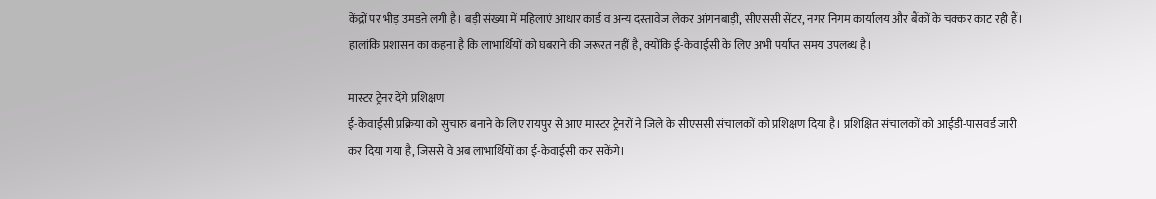केंद्रों पर भीड़ उमडऩे लगी है। बड़ी संख्या में महिलाएं आधार कार्ड व अन्य दस्तावेज लेकर आंगनबाड़ी, सीएससी सेंटर, नगर निगम कार्यालय और बैंकों के चक्कर काट रही हैं। हालांकि प्रशासन का कहना है कि लाभार्थियों को घबराने की जरूरत नहीं है, क्योंकि ई-केवाईसी के लिए अभी पर्याप्त समय उपलब्ध है।

मास्टर ट्रेनर देंगे प्रशिक्षण
ई-केवाईसी प्रक्रिया को सुचारु बनाने के लिए रायपुर से आए मास्टर ट्रेनरों ने जिले के सीएससी संचालकों को प्रशिक्षण दिया है। प्रशिक्षित संचालकों को आईडी-पासवर्ड जारी कर दिया गया है, जिससे वे अब लाभार्थियों का ई-केवाईसी कर सकेंगे।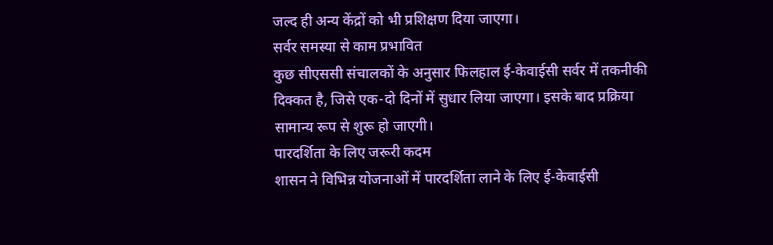जल्द ही अन्य केंद्रों को भी प्रशिक्षण दिया जाएगा।
सर्वर समस्या से काम प्रभावित
कुछ सीएससी संचालकों के अनुसार फिलहाल ई-केवाईसी सर्वर में तकनीकी दिक्कत है, जिसे एक-दो दिनों में सुधार लिया जाएगा। इसके बाद प्रक्रिया सामान्य रूप से शुरू हो जाएगी।
पारदर्शिता के लिए जरूरी कदम
शासन ने विभिन्न योजनाओं में पारदर्शिता लाने के लिए ई-केवाईसी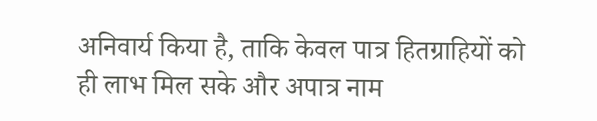अनिवार्य किया है, ताकि केवल पात्र हितग्राहियों को ही लाभ मिल सके और अपात्र नाम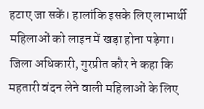हटाए जा सकें। हालांकि इसके लिए लाभार्थी महिलाओं को लाइन में खड़ा होना पड़ेगा।
जिला अधिकारी, गुरप्रीत कौर ने कहा कि महतारी वंदन लेने वाली महिलाओं के लिए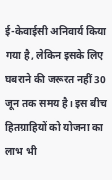ई-केवाईसी अनिवार्य किया गया है, लेकिन इसके लिए घबराने की जरूरत नहीं 30 जून तक समय है। इस बीच हितग्राहियों को योजना का लाभ भी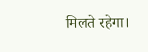मिलते रहेगा।